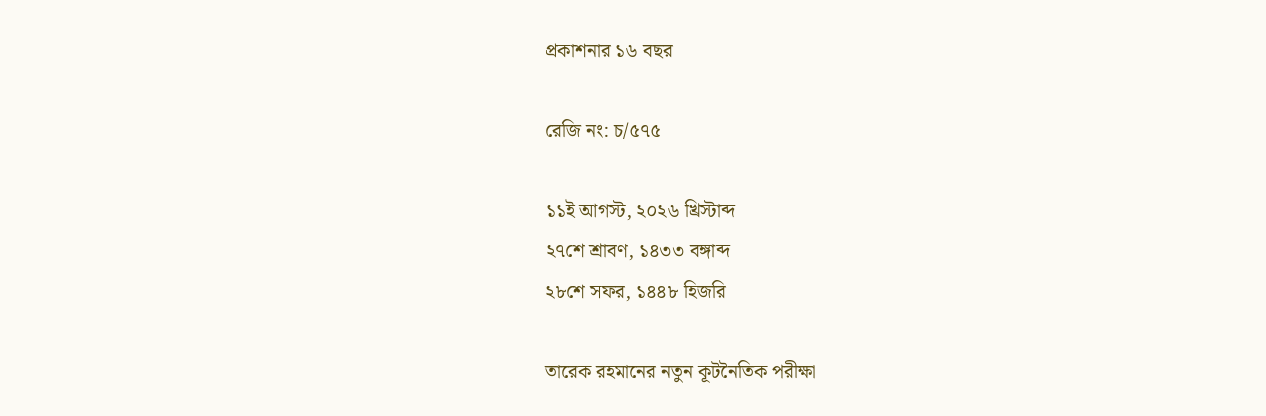প্রকাশনার ১৬ বছর

রেজি নং: চ/৫৭৫

১১ই আগস্ট, ২০২৬ খ্রিস্টাব্দ
২৭শে শ্রাবণ, ১৪৩৩ বঙ্গাব্দ
২৮শে সফর, ১৪৪৮ হিজরি

তারেক রহমানের নতুন কূটনৈতিক পরীক্ষা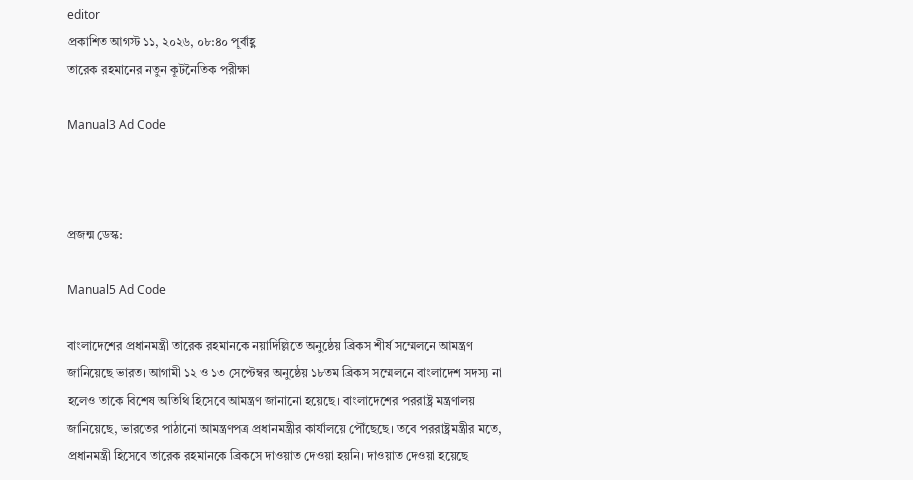editor
প্রকাশিত আগস্ট ১১, ২০২৬, ০৮:৪০ পূর্বাহ্ণ
তারেক রহমানের নতুন কূটনৈতিক পরীক্ষা

Manual3 Ad Code



প্রজন্ম ডেস্ক:

Manual5 Ad Code

বাংলাদেশের প্রধানমন্ত্রী তারেক রহমানকে নয়াদিল্লিতে অনুষ্ঠেয় ব্রিকস শীর্ষ সম্মেলনে আমন্ত্রণ জানিয়েছে ভারত। আগামী ১২ ও ১৩ সেপ্টেম্বর অনুষ্ঠেয় ১৮তম ব্রিকস সম্মেলনে বাংলাদেশ সদস্য না হলেও তাকে বিশেষ অতিথি হিসেবে আমন্ত্রণ জানানো হয়েছে। বাংলাদেশের পররাষ্ট্র মন্ত্রণালয় জানিয়েছে, ভারতের পাঠানো আমন্ত্রণপত্র প্রধানমন্ত্রীর কার্যালয়ে পৌঁছেছে। তবে পররাষ্ট্রমন্ত্রীর মতে, প্রধানমন্ত্রী হিসেবে তারেক রহমানকে ব্রিকসে দাওয়াত দেওয়া হয়নি। দাওয়াত দেওয়া হয়েছে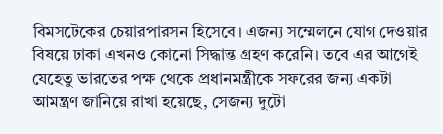বিমসটেকের চেয়ারপারসন হিসেবে। এজন্য সম্মেলনে যোগ দেওয়ার বিষয়ে ঢাকা এখনও কোনো সিদ্ধান্ত গ্রহণ করেনি। তবে এর আগেই যেহেতু ভারতের পক্ষ থেকে প্রধানমন্ত্রীকে সফরের জন্য একটা আমন্ত্রণ জানিয়ে রাখা হয়েছে, সেজন্য দুটো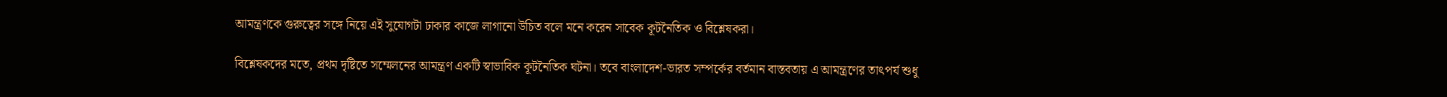আমন্ত্রণকে গুরুত্বের সঙ্গে নিয়ে এই সুযোগটা ঢাকার কাজে লাগানো উচিত বলে মনে করেন সাবেক কূটনৈতিক ও বিশ্লেষকরা।

বিশ্লেষকদের মতে, প্রথম দৃষ্টিতে সম্মেলনের আমন্ত্রণ একটি স্বাভাবিক কূটনৈতিক ঘটনা। তবে বাংলাদেশ-ভারত সম্পর্কের বর্তমান বাস্তবতায় এ আমন্ত্রণের তাৎপর্য শুধু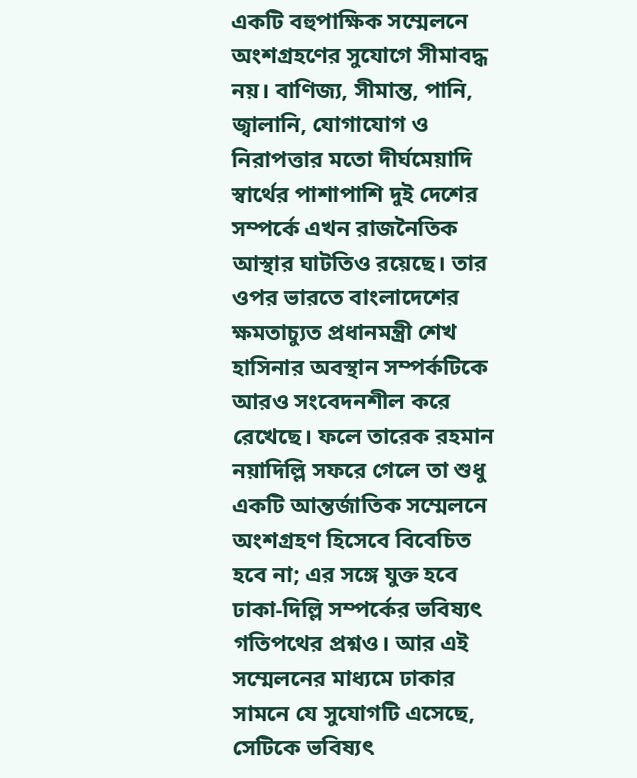একটি বহুপাক্ষিক সম্মেলনে অংশগ্রহণের সুযোগে সীমাবদ্ধ নয়। বাণিজ্য, সীমান্ত, পানি, জ্বালানি, যোগাযোগ ও নিরাপত্তার মতো দীর্ঘমেয়াদি স্বার্থের পাশাপাশি দুই দেশের সম্পর্কে এখন রাজনৈতিক আস্থার ঘাটতিও রয়েছে। তার ওপর ভারতে বাংলাদেশের ক্ষমতাচ্যুত প্রধানমন্ত্রী শেখ হাসিনার অবস্থান সম্পর্কটিকে আরও সংবেদনশীল করে রেখেছে। ফলে তারেক রহমান নয়াদিল্লি সফরে গেলে তা শুধু একটি আন্তর্জাতিক সম্মেলনে অংশগ্রহণ হিসেবে বিবেচিত হবে না; এর সঙ্গে যুক্ত হবে ঢাকা-দিল্লি সম্পর্কের ভবিষ্যৎ গতিপথের প্রশ্নও। আর এই সম্মেলনের মাধ্যমে ঢাকার সামনে যে সুযোগটি এসেছে, সেটিকে ভবিষ্যৎ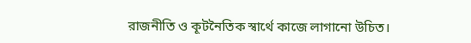রাজনীতি ও কূটনৈতিক স্বার্থে কাজে লাগানো উচিত।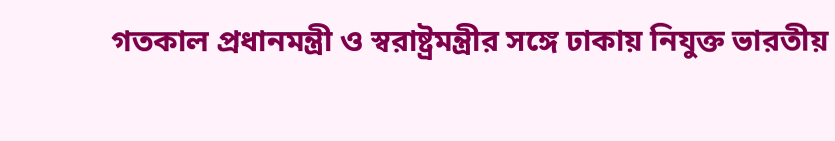গতকাল প্রধানমন্ত্রী ও স্বরাষ্ট্রমন্ত্রীর সঙ্গে ঢাকায় নিযুক্ত ভারতীয়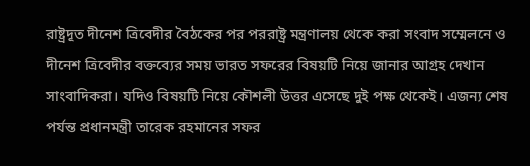রাষ্ট্রদূত দীনেশ ত্রিবেদীর বৈঠকের পর পররাষ্ট্র মন্ত্রণালয় থেকে করা সংবাদ সম্মেলনে ও দীনেশ ত্রিবেদীর বক্তব্যের সময় ভারত সফরের বিষয়টি নিয়ে জানার আগ্রহ দেখান সাংবাদিকরা। যদিও বিষয়টি নিয়ে কৌশলী উত্তর এসেছে দুই পক্ষ থেকেই। এজন্য শেষ পর্যন্ত প্রধানমন্ত্রী তারেক রহমানের সফর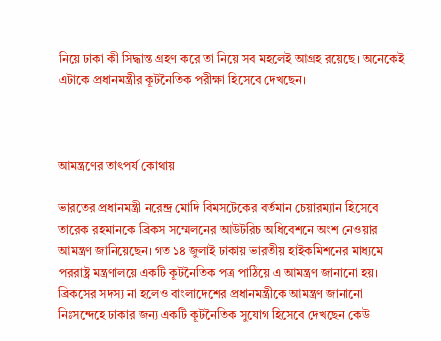নিয়ে ঢাকা কী সিদ্ধান্ত গ্রহণ করে তা নিয়ে সব মহলেই আগ্রহ রয়েছে। অনেকেই এটাকে প্রধানমন্ত্রীর কূটনৈতিক পরীক্ষা হিসেবে দেখছেন।



আমন্ত্রণের তাৎপর্য কোথায়

ভারতের প্রধানমন্ত্রী নরেন্দ্র মোদি বিমসটেকের বর্তমান চেয়ারম্যান হিসেবে তারেক রহমানকে ব্রিকস সম্মেলনের আউটরিচ অধিবেশনে অংশ নেওয়ার আমন্ত্রণ জানিয়েছেন। গত ১৪ জুলাই ঢাকায় ভারতীয় হাইকমিশনের মাধ্যমে পররাষ্ট্র মন্ত্রণালয়ে একটি কূটনৈতিক পত্র পাঠিয়ে এ আমন্ত্রণ জানানো হয়। ব্রিকসের সদস্য না হলেও বাংলাদেশের প্রধানমন্ত্রীকে আমন্ত্রণ জানানো নিঃসন্দেহে ঢাকার জন্য একটি কূটনৈতিক সুযোগ হিসেবে দেখছেন কেউ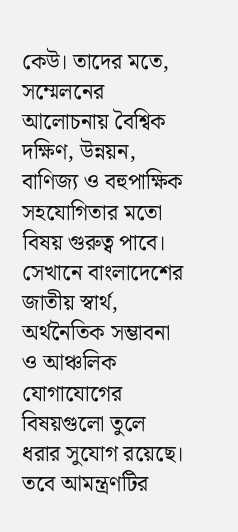কেউ। তাদের মতে, সম্মেলনের আলোচনায় বৈশ্বিক দক্ষিণ, উন্নয়ন, বাণিজ্য ও বহুপাক্ষিক সহযোগিতার মতো বিষয় গুরুত্ব পাবে। সেখানে বাংলাদেশের জাতীয় স্বার্থ, অর্থনৈতিক সম্ভাবনা ও আঞ্চলিক যোগাযোগের বিষয়গুলো তুলে ধরার সুযোগ রয়েছে। তবে আমন্ত্রণটির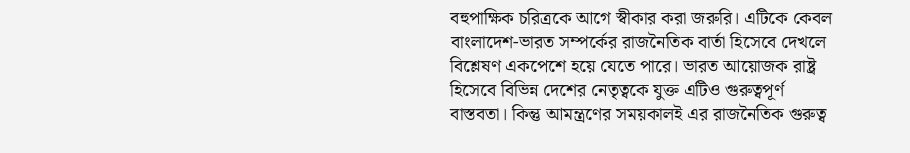বহুপাক্ষিক চরিত্রকে আগে স্বীকার করা জরুরি। এটিকে কেবল বাংলাদেশ-ভারত সম্পর্কের রাজনৈতিক বার্তা হিসেবে দেখলে বিশ্লেষণ একপেশে হয়ে যেতে পারে। ভারত আয়োজক রাষ্ট্র হিসেবে বিভিন্ন দেশের নেতৃত্বকে যুক্ত এটিও গুরুত্বপূর্ণ বাস্তবতা। কিন্তু আমন্ত্রণের সময়কালই এর রাজনৈতিক গুরুত্ব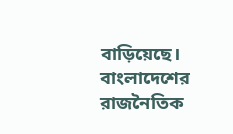বাড়িয়েছে। বাংলাদেশের রাজনৈতিক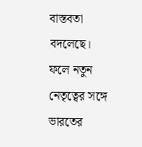বাস্তবতা বদলেছে। ফলে নতুন নেতৃত্বের সঙ্গে ভারতের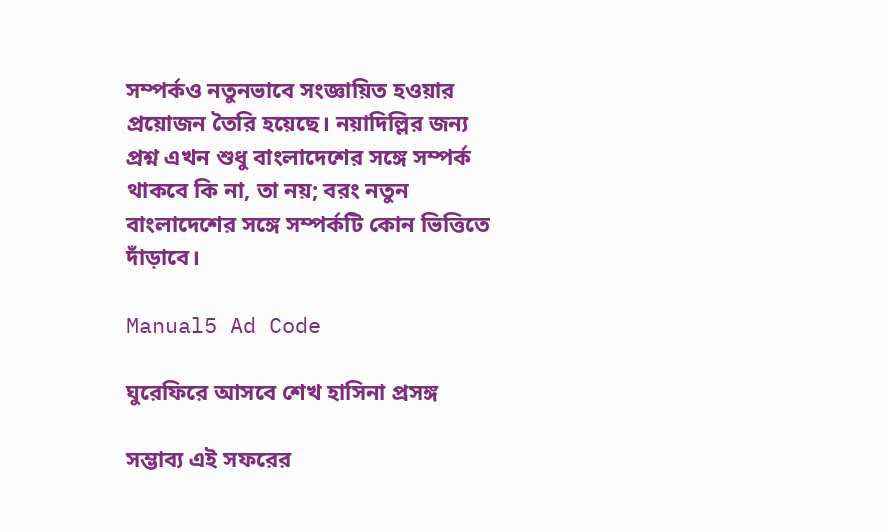সম্পর্কও নতুনভাবে সংজ্ঞায়িত হওয়ার প্রয়োজন তৈরি হয়েছে। নয়াদিল্লির জন্য প্রশ্ন এখন শুধু বাংলাদেশের সঙ্গে সম্পর্ক থাকবে কি না, তা নয়; বরং নতুন বাংলাদেশের সঙ্গে সম্পর্কটি কোন ভিত্তিতে দাঁড়াবে।

Manual5 Ad Code

ঘুরেফিরে আসবে শেখ হাসিনা প্রসঙ্গ

সম্ভাব্য এই সফরের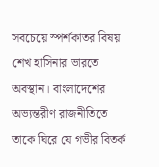সবচেয়ে স্পর্শকাতর বিষয় শেখ হাসিনার ভারতে অবস্থান। বাংলাদেশের অভ্যন্তরীণ রাজনীতিতে তাকে ঘিরে যে গভীর বিতর্ক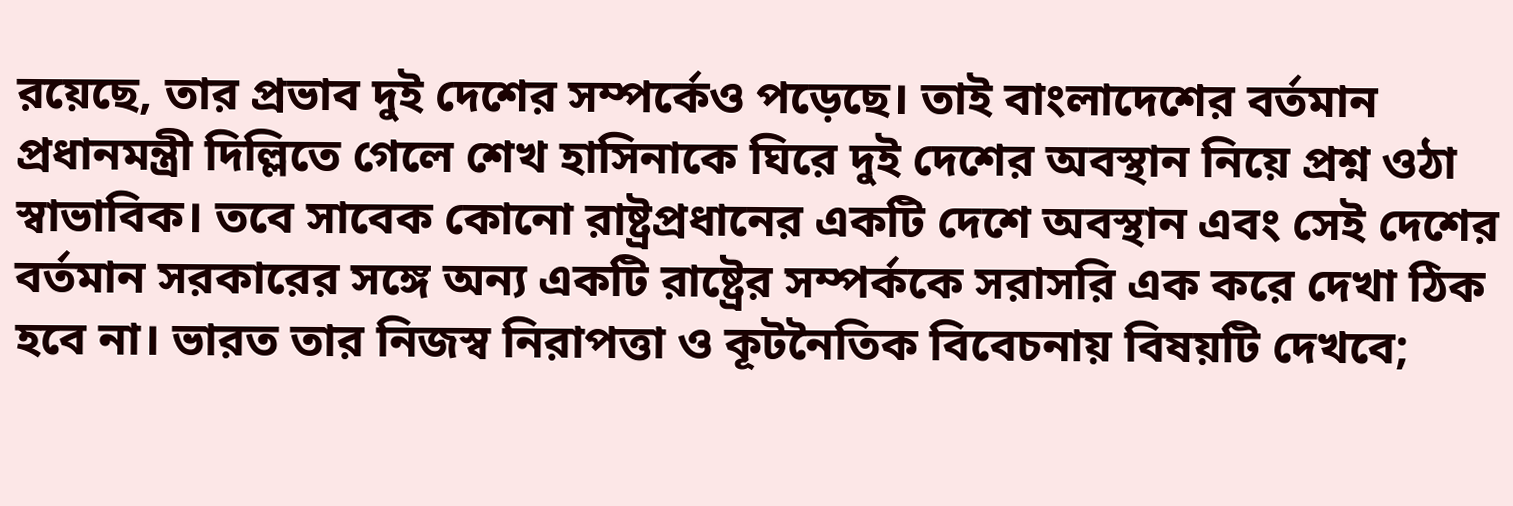রয়েছে, তার প্রভাব দুই দেশের সম্পর্কেও পড়েছে। তাই বাংলাদেশের বর্তমান প্রধানমন্ত্রী দিল্লিতে গেলে শেখ হাসিনাকে ঘিরে দুই দেশের অবস্থান নিয়ে প্রশ্ন ওঠা স্বাভাবিক। তবে সাবেক কোনো রাষ্ট্রপ্রধানের একটি দেশে অবস্থান এবং সেই দেশের বর্তমান সরকারের সঙ্গে অন্য একটি রাষ্ট্রের সম্পর্ককে সরাসরি এক করে দেখা ঠিক হবে না। ভারত তার নিজস্ব নিরাপত্তা ও কূটনৈতিক বিবেচনায় বিষয়টি দেখবে;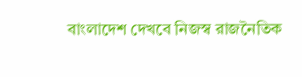বাংলাদেশ দেখবে নিজস্ব রাজনৈতিক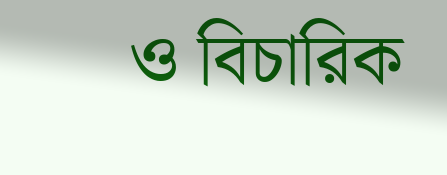ও বিচারিক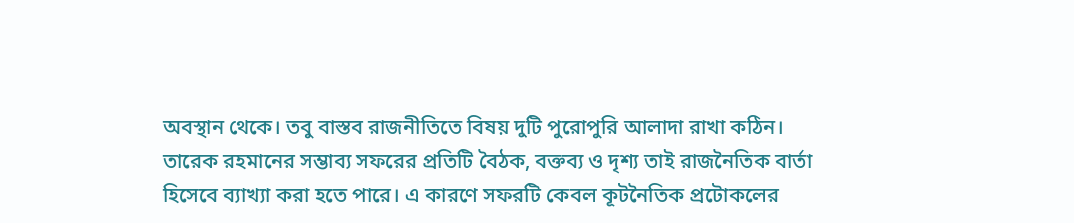অবস্থান থেকে। তবু বাস্তব রাজনীতিতে বিষয় দুটি পুরোপুরি আলাদা রাখা কঠিন। তারেক রহমানের সম্ভাব্য সফরের প্রতিটি বৈঠক, বক্তব্য ও দৃশ্য তাই রাজনৈতিক বার্তা হিসেবে ব্যাখ্যা করা হতে পারে। এ কারণে সফরটি কেবল কূটনৈতিক প্রটোকলের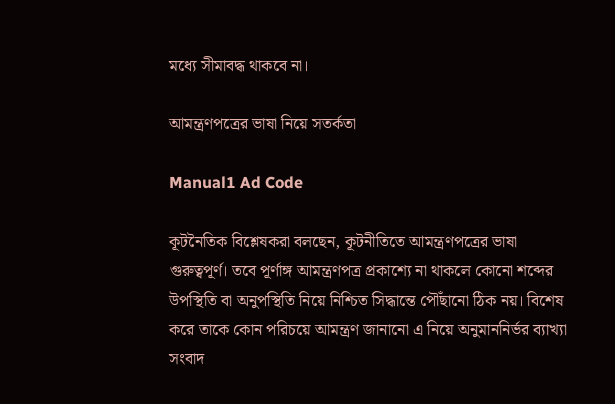মধ্যে সীমাবদ্ধ থাকবে না।

আমন্ত্রণপত্রের ভাষা নিয়ে সতর্কতা

Manual1 Ad Code

কূটনৈতিক বিশ্লেষকরা বলছেন, কূটনীতিতে আমন্ত্রণপত্রের ভাষা গুরুত্বপূর্ণ। তবে পূর্ণাঙ্গ আমন্ত্রণপত্র প্রকাশ্যে না থাকলে কোনো শব্দের উপস্থিতি বা অনুপস্থিতি নিয়ে নিশ্চিত সিদ্ধান্তে পৌঁছানো ঠিক নয়। বিশেষ করে তাকে কোন পরিচয়ে আমন্ত্রণ জানানো এ নিয়ে অনুমাননির্ভর ব্যাখ্যা সংবাদ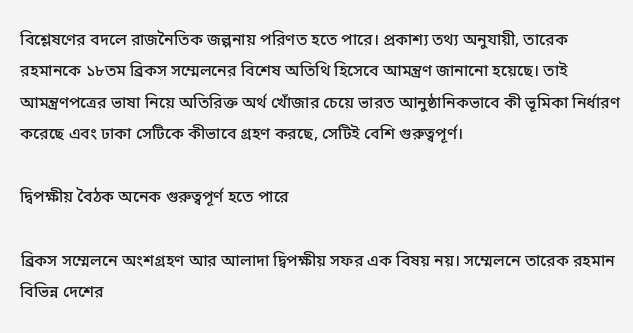বিশ্লেষণের বদলে রাজনৈতিক জল্পনায় পরিণত হতে পারে। প্রকাশ্য তথ্য অনুযায়ী, তারেক রহমানকে ১৮তম ব্রিকস সম্মেলনের বিশেষ অতিথি হিসেবে আমন্ত্রণ জানানো হয়েছে। তাই আমন্ত্রণপত্রের ভাষা নিয়ে অতিরিক্ত অর্থ খোঁজার চেয়ে ভারত আনুষ্ঠানিকভাবে কী ভূমিকা নির্ধারণ করেছে এবং ঢাকা সেটিকে কীভাবে গ্রহণ করছে, সেটিই বেশি গুরুত্বপূর্ণ।

দ্বিপক্ষীয় বৈঠক অনেক গুরুত্বপূর্ণ হতে পারে

ব্রিকস সম্মেলনে অংশগ্রহণ আর আলাদা দ্বিপক্ষীয় সফর এক বিষয় নয়। সম্মেলনে তারেক রহমান বিভিন্ন দেশের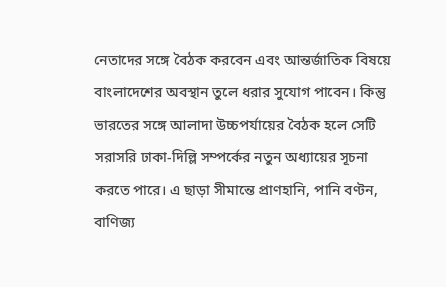নেতাদের সঙ্গে বৈঠক করবেন এবং আন্তর্জাতিক বিষয়ে বাংলাদেশের অবস্থান তুলে ধরার সুযোগ পাবেন। কিন্তু ভারতের সঙ্গে আলাদা উচ্চপর্যায়ের বৈঠক হলে সেটি সরাসরি ঢাকা-দিল্লি সম্পর্কের নতুন অধ্যায়ের সূচনা করতে পারে। এ ছাড়া সীমান্তে প্রাণহানি, পানি বণ্টন, বাণিজ্য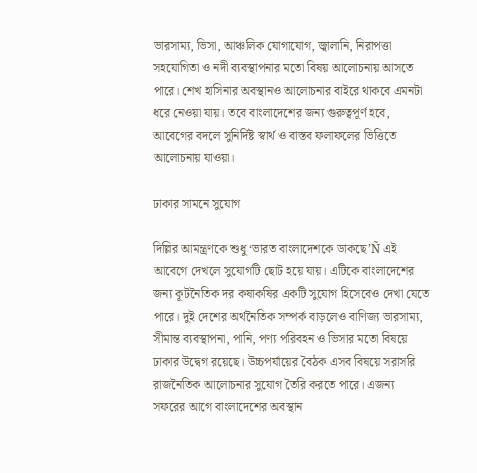ভারসাম্য, ভিসা, আঞ্চলিক যোগাযোগ, জ্বালানি, নিরাপত্তা সহযোগিতা ও নদী ব্যবস্থাপনার মতো বিষয় আলোচনায় আসতে পারে। শেখ হাসিনার অবস্থানও আলোচনার বাইরে থাকবে এমনটা ধরে নেওয়া যায়। তবে বাংলাদেশের জন্য গুরুত্বপূর্ণ হবে, আবেগের বদলে সুনির্দিষ্ট স্বার্থ ও বাস্তব ফলাফলের ভিত্তিতে আলোচনায় যাওয়া।

ঢাকার সামনে সুযোগ

দিল্লির আমন্ত্রণকে শুধু ‘ভারত বাংলাদেশকে ডাকছে’Ñ এই আবেগে দেখলে সুযোগটি ছোট হয়ে যায়। এটিকে বাংলাদেশের জন্য কূটনৈতিক দর কষাকষির একটি সুযোগ হিসেবেও দেখা যেতে পারে। দুই দেশের অর্থনৈতিক সম্পর্ক বাড়লেও বাণিজ্য ভারসাম্য, সীমান্ত ব্যবস্থাপনা, পানি, পণ্য পরিবহন ও ভিসার মতো বিষয়ে ঢাকার উদ্বেগ রয়েছে। উচ্চপর্যায়ের বৈঠক এসব বিষয়ে সরাসরি রাজনৈতিক আলোচনার সুযোগ তৈরি করতে পারে। এজন্য সফরের আগে বাংলাদেশের অবস্থান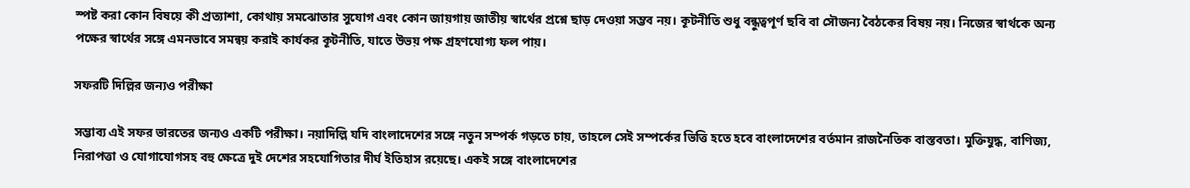স্পষ্ট করা কোন বিষয়ে কী প্রত্যাশা, কোথায় সমঝোতার সুযোগ এবং কোন জায়গায় জাতীয় স্বার্থের প্রশ্নে ছাড় দেওয়া সম্ভব নয়। কূটনীতি শুধু বন্ধুত্বপূর্ণ ছবি বা সৌজন্য বৈঠকের বিষয় নয়। নিজের স্বার্থকে অন্য পক্ষের স্বার্থের সঙ্গে এমনভাবে সমন্বয় করাই কার্যকর কূটনীতি, যাতে উভয় পক্ষ গ্রহণযোগ্য ফল পায়।

সফরটি দিল্লির জন্যও পরীক্ষা

সম্ভাব্য এই সফর ভারতের জন্যও একটি পরীক্ষা। নয়াদিল্লি যদি বাংলাদেশের সঙ্গে নতুন সম্পর্ক গড়তে চায়, তাহলে সেই সম্পর্কের ভিত্তি হতে হবে বাংলাদেশের বর্তমান রাজনৈতিক বাস্তবতা। মুক্তিযুদ্ধ, বাণিজ্য, নিরাপত্তা ও যোগাযোগসহ বহু ক্ষেত্রে দুই দেশের সহযোগিতার দীর্ঘ ইতিহাস রয়েছে। একই সঙ্গে বাংলাদেশের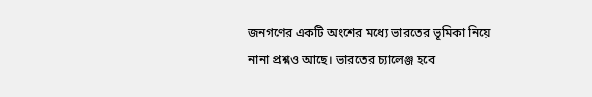জনগণের একটি অংশের মধ্যে ভারতের ভূমিকা নিয়ে নানা প্রশ্নও আছে। ভারতের চ্যালেঞ্জ হবে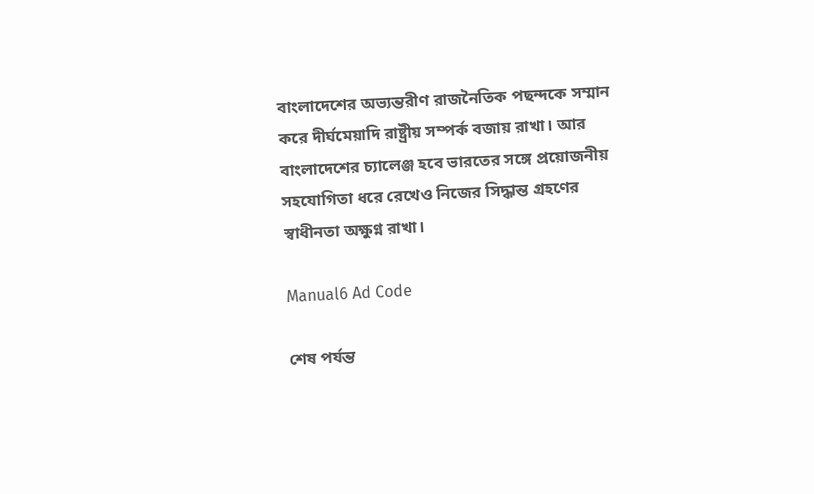বাংলাদেশের অভ্যন্তরীণ রাজনৈতিক পছন্দকে সম্মান করে দীর্ঘমেয়াদি রাষ্ট্রীয় সম্পর্ক বজায় রাখা। আর বাংলাদেশের চ্যালেঞ্জ হবে ভারতের সঙ্গে প্রয়োজনীয় সহযোগিতা ধরে রেখেও নিজের সিদ্ধান্ত গ্রহণের স্বাধীনতা অক্ষুণ্ন রাখা।

Manual6 Ad Code

শেষ পর্যন্ত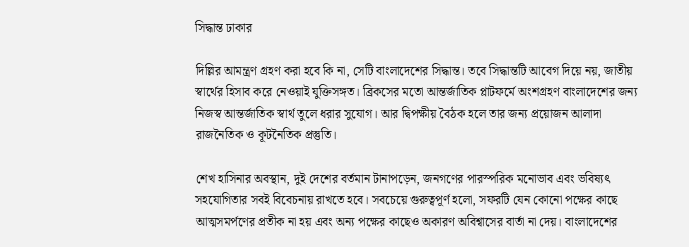সিদ্ধান্ত ঢাকার

দিল্লির আমন্ত্রণ গ্রহণ করা হবে কি না, সেটি বাংলাদেশের সিদ্ধান্ত। তবে সিদ্ধান্তটি আবেগ দিয়ে নয়, জাতীয় স্বার্থের হিসাব করে নেওয়াই যুক্তিসঙ্গত। ব্রিকসের মতো আন্তর্জাতিক প্লাটফর্মে অংশগ্রহণ বাংলাদেশের জন্য নিজস্ব আন্তর্জাতিক স্বার্থ তুলে ধরার সুযোগ। আর দ্বিপক্ষীয় বৈঠক হলে তার জন্য প্রয়োজন আলাদা রাজনৈতিক ও কূটনৈতিক প্রস্তুতি।

শেখ হাসিনার অবস্থান, দুই দেশের বর্তমান টানাপড়েন, জনগণের পারস্পরিক মনোভাব এবং ভবিষ্যৎ সহযোগিতার সবই বিবেচনায় রাখতে হবে। সবচেয়ে গুরুত্বপূর্ণ হলো, সফরটি যেন কোনো পক্ষের কাছে আত্মসমর্পণের প্রতীক না হয় এবং অন্য পক্ষের কাছেও অকারণ অবিশ্বাসের বার্তা না দেয়। বাংলাদেশের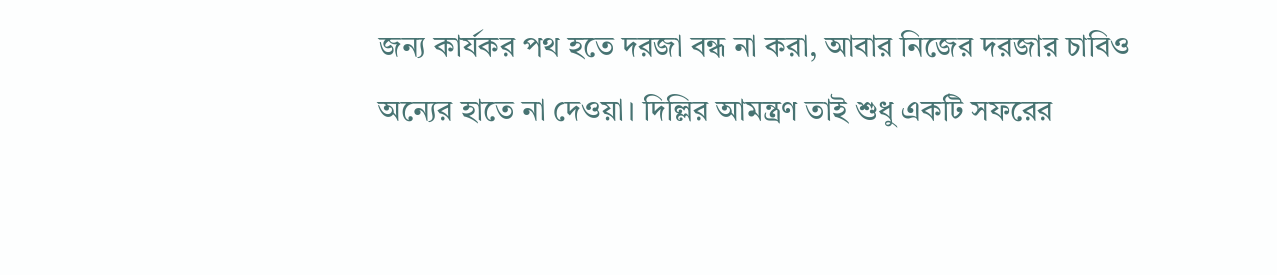জন্য কার্যকর পথ হতে দরজা বন্ধ না করা, আবার নিজের দরজার চাবিও অন্যের হাতে না দেওয়া। দিল্লির আমন্ত্রণ তাই শুধু একটি সফরের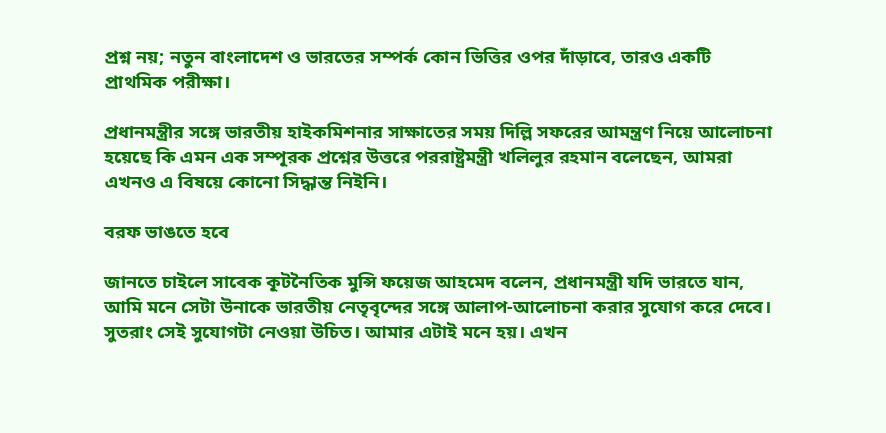প্রশ্ন নয়; নতুন বাংলাদেশ ও ভারতের সম্পর্ক কোন ভিত্তির ওপর দাঁড়াবে, তারও একটি প্রাথমিক পরীক্ষা।

প্রধানমন্ত্রীর সঙ্গে ভারতীয় হাইকমিশনার সাক্ষাতের সময় দিল্লি সফরের আমন্ত্রণ নিয়ে আলোচনা হয়েছে কি এমন এক সম্পূরক প্রশ্নের উত্তরে পররাষ্ট্রমন্ত্রী খলিলুর রহমান বলেছেন, আমরা এখনও এ বিষয়ে কোনো সিদ্ধান্ত নিইনি।

বরফ ভাঙতে হবে

জানতে চাইলে সাবেক কূটনৈতিক মুন্সি ফয়েজ আহমেদ বলেন, প্রধানমন্ত্রী যদি ভারতে যান, আমি মনে সেটা উনাকে ভারতীয় নেতৃবৃন্দের সঙ্গে আলাপ-আলোচনা করার সুযোগ করে দেবে। সুতরাং সেই সুযোগটা নেওয়া উচিত। আমার এটাই মনে হয়। এখন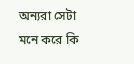অন্যরা সেটা মনে করে কি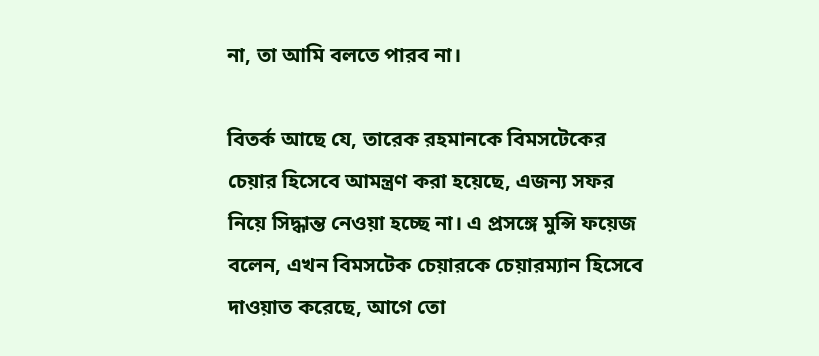না, তা আমি বলতে পারব না।

বিতর্ক আছে যে, তারেক রহমানকে বিমসটেকের চেয়ার হিসেবে আমন্ত্রণ করা হয়েছে, এজন্য সফর নিয়ে সিদ্ধান্ত নেওয়া হচ্ছে না। এ প্রসঙ্গে মুন্সি ফয়েজ বলেন, এখন বিমসটেক চেয়ারকে চেয়ারম্যান হিসেবে দাওয়াত করেছে, আগে তো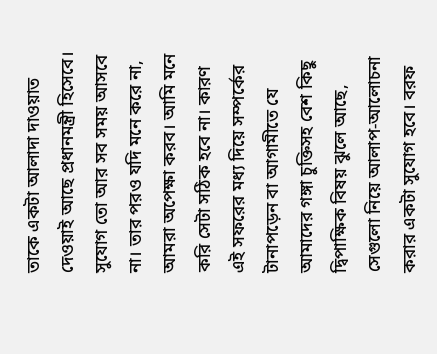তাকে একটা আলাদা দাওয়াত দেওয়াই আছে প্রধানমন্ত্রী হিসেবে। সুযোগ তো আর সব সময় আসবে না। তার পরও যদি মনে করে না, আমরা অপেক্ষা করব। আমি মনে করি সেটা সঠিক হবে না। কারণ এই সফরের মধ্য দিয়ে সম্পর্কের টানাপড়েন বা আগামীতে যে আমাদের গঙ্গা চুক্তিসহ বেশ কিছু দ্বিপাক্ষিক বিষয় ঝুলে আছে, সেগুলো নিয়ে আলাপ-আলোচনা করার একটা সুযোগ হবে। বরফ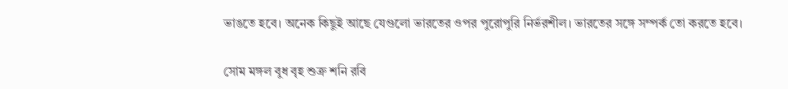ভাঙতে হবে। অনেক কিছুই আছে যেগুলো ভারতের ওপর পুরোপুরি নির্ভরশীল। ভারতের সঙ্গে সম্পর্ক তো করতে হবে।

সোম মঙ্গল বুধ বৃহ শুক্র শনি রবি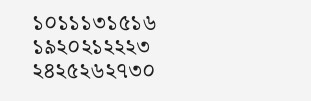১০১১১৩১৫১৬
১৯২০২১২২২৩
২৪২৫২৬২৭৩০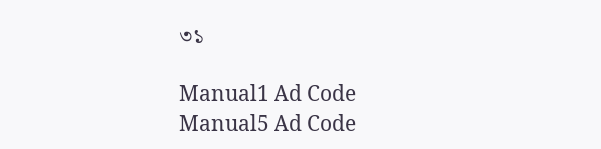৩১

Manual1 Ad Code
Manual5 Ad Code